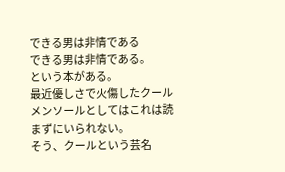できる男は非情である
できる男は非情である。
という本がある。
最近優しさで火傷したクールメンソールとしてはこれは読まずにいられない。
そう、クールという芸名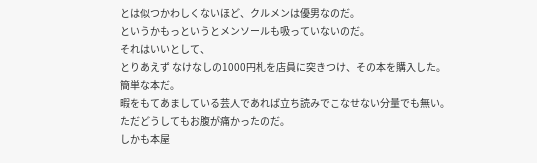とは似つかわしくないほど、クルメンは優男なのだ。
というかもっというとメンソールも吸っていないのだ。
それはいいとして、
とりあえず なけなしの1000円札を店員に突きつけ、その本を購入した。
簡単な本だ。
暇をもてあましている芸人であれば立ち読みでこなせない分量でも無い。
ただどうしてもお腹が痛かったのだ。
しかも本屋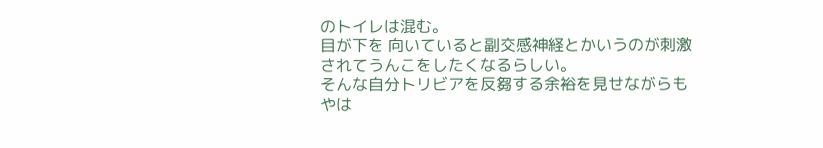のトイレは混む。
目が下を 向いていると副交感神経とかいうのが刺激されてうんこをしたくなるらしい。
そんな自分トリビアを反芻する余裕を見せながらも
やは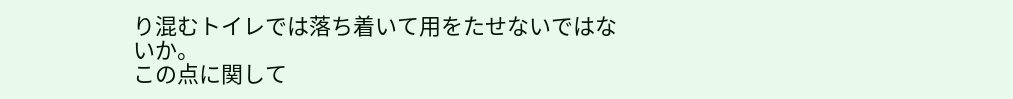り混むトイレでは落ち着いて用をたせないではないか。
この点に関して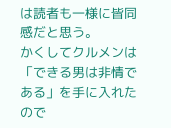は読者も一様に皆同感だと思う。
かくしてクルメンは「できる男は非情である」を手に入れたので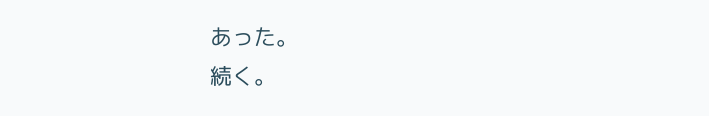あった。
続く。